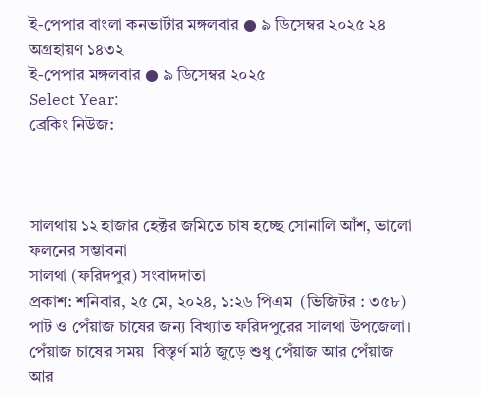ই-পেপার বাংলা কনভার্টার মঙ্গলবার ● ৯ ডিসেম্বর ২০২৫ ২৪ অগ্রহায়ণ ১৪৩২
ই-পেপার মঙ্গলবার ● ৯ ডিসেম্বর ২০২৫
Select Year:
ব্রেকিং নিউজ:



সালথায় ১২ হাজার হেক্টর জমিতে চাষ হচ্ছে সোনালি আঁশ, ভালো ফলনের সম্ভাবনা
সালথা (ফরিদপুর) সংবাদদাতা
প্রকাশ: শনিবার, ২৫ মে, ২০২৪, ১:২৬ পিএম  (ভিজিটর : ৩৫৮)
পাট ও পেঁয়াজ চাষের জন্য বিখ্যাত ফরিদপুরের সালথা উপজেলা। পেঁয়াজ চাষের সময়  বিস্তৃর্ণ মাঠ জুড়ে শুধু পেঁয়াজ আর পেঁয়াজ আর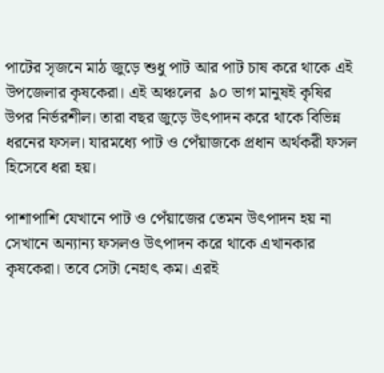পাটের সৃজনে মাঠ জুড়ে শুধু পাট আর পাট চাষ করে থাকে এই উপজেলার কৃষকেরা। এই অঞ্চলের  ৯০ ভাগ মানুষই কৃষির উপর নির্ভরশীল। তারা বছর জুড়ে উৎপাদন করে থাকে বিভিন্ন ধরনের ফসল। যারমধ্যে পাট ও পেঁয়াজকে প্রধান অর্থকরী ফসল হিসেবে ধরা হয়।

পাশাপাশি যেখানে পাট ও পেঁয়াজের তেমন উৎপাদন হয় না সেখানে অন্যান্য ফসলও উৎপাদন করে থাকে এখানকার কৃষকেরা। তবে সেটা নেহাৎ কম। এরই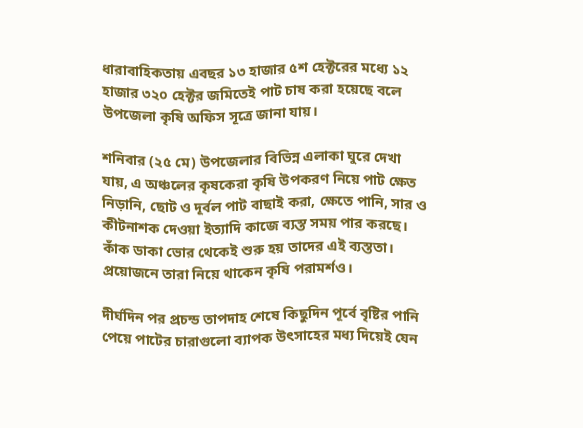ধারাবাহিকতায় এবছর ১৩ হাজার ৫শ হেক্টরের মধ্যে ১২ হাজার ৩২০ হেক্টর জমিতেই পাট চাষ করা হয়েছে বলে উপজেলা কৃষি অফিস সূত্রে জানা যায়।

শনিবার (২৫ মে) উপজেলার বিভিন্ন এলাকা ঘুরে দেখা যায়, এ অঞ্চলের কৃষকেরা কৃষি উপকরণ নিয়ে পাট ক্ষেত নিড়ানি, ছোট ও দূর্বল পাট বাছাই করা, ক্ষেতে পানি, সার ও কীটনাশক দেওয়া ইত্যাদি কাজে ব্যস্ত সময় পার করছে। কাঁক ডাকা ভোর থেকেই শুরু হয় তাদের এই ব্যস্ততা।  প্রয়োজনে তারা নিয়ে থাকেন কৃষি পরামর্শও।

দীর্ঘদিন পর প্রচন্ড তাপদাহ শেষে কিছুদিন পূর্বে বৃষ্টির পানি পেয়ে পাটের চারাগুলো ব্যাপক উৎসাহের মধ্য দিয়েই যেন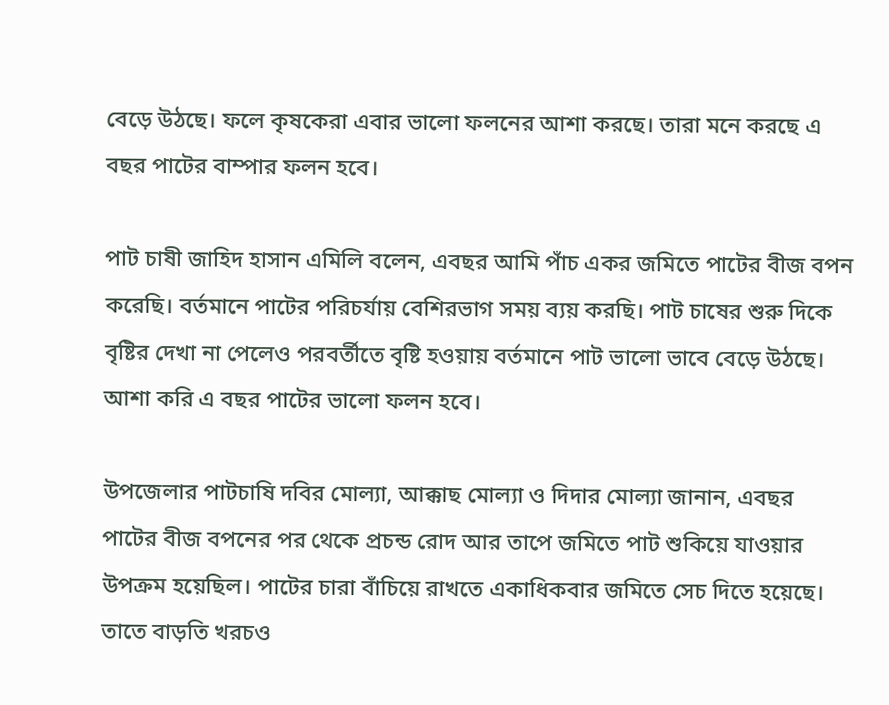বেড়ে উঠছে। ফলে কৃষকেরা এবার ভালো ফলনের আশা করছে। তারা মনে করছে এ বছর পাটের বাম্পার ফলন হবে।

পাট চাষী জাহিদ হাসান এমিলি বলেন, এবছর আমি পাঁচ একর জমিতে পাটের বীজ বপন করেছি। বর্তমানে পাটের পরিচর্যায় বেশিরভাগ সময় ব্যয় করছি। পাট চাষের শুরু দিকে বৃষ্টির দেখা না পেলেও পরবর্তীতে বৃষ্টি হওয়ায় বর্তমানে পাট ভালো ভাবে বেড়ে উঠছে। আশা করি এ বছর পাটের ভালো ফলন হবে।

উপজেলার পাটচাষি দবির মোল্যা, আক্কাছ মোল্যা ও দিদার মোল্যা জানান, এবছর পাটের বীজ বপনের পর থেকে প্রচন্ড রোদ আর তাপে জমিতে পাট শুকিয়ে যাওয়ার উপক্রম হয়েছিল। পাটের চারা বাঁচিয়ে রাখতে একাধিকবার জমিতে সেচ দিতে হয়েছে। তাতে বাড়তি খরচও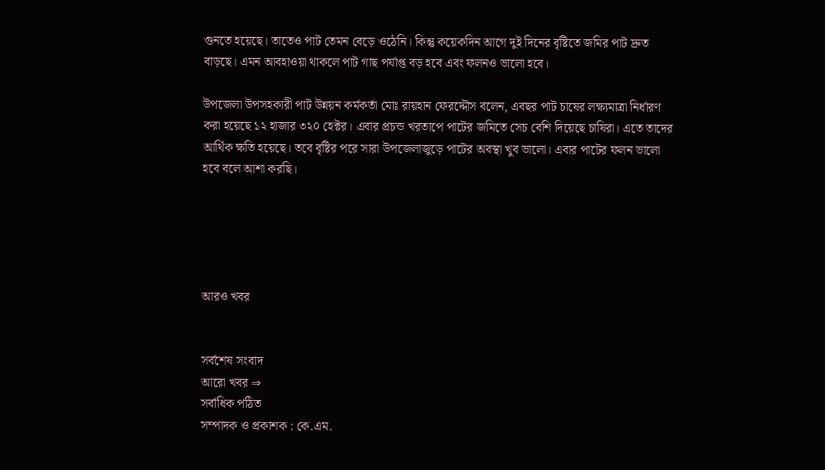গুনতে হয়েছে। তাতেও পাট তেমন বেড়ে ওঠেনি। কিন্তু কয়েকদিন আগে দুই দিনের বৃষ্টিতে জমির পাট দ্রুত বাড়ছে। এমন আবহাওয়া থাকলে পাট গাছ পর্যাপ্ত বড় হবে এবং ফলনও ভালো হবে।

উপজেলা উপসহকারী পাট উন্নয়ন কর্মকর্তা মোঃ রায়হান ফেরদ্দৌস বলেন, এবছর পাট চাষের লক্ষ্যমাত্রা নির্ধারণ করা হয়েছে ১২ হাজার ৩২০ হেক্টর। এবার প্রচন্ড খরতাপে পাটের জমিতে সেচ বেশি দিয়েছে চাষিরা। এতে তাদের আর্থিক ক্ষতি হয়েছে। তবে বৃষ্টির পরে সারা উপজেলাজুড়ে পাটের অবস্থা খুব ভালো। এবার পাটের ফলন ভালো হবে বলে আশা করছি।





আরও খবর


সর্বশেষ সংবাদ
আরো খবর ⇒
সর্বাধিক পঠিত
সম্পাদক ও প্রকাশক : কে.এম.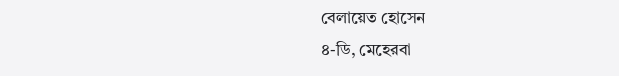বেলায়েত হোসেন
৪-ডি, মেহেরবা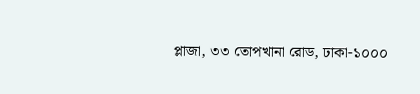প্লাজা, ৩৩ তোপখানা রোড, ঢাকা-১০০০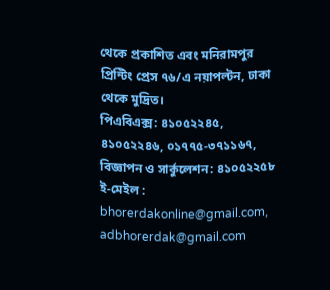থেকে প্রকাশিত এবং মনিরামপুর প্রিন্টিং প্রেস ৭৬/এ নয়াপল্টন, ঢাকা থেকে মুদ্রিত।
পিএবিএক্স: ৪১০৫২২৪৫, ৪১০৫২২৪৬, ০১৭৭৫-৩৭১১৬৭, বিজ্ঞাপন ও সার্কুলেশন: ৪১০৫২২৫৮
ই-মেইল : bhorerdakonline@gmail.com, adbhorerdak@gmail.com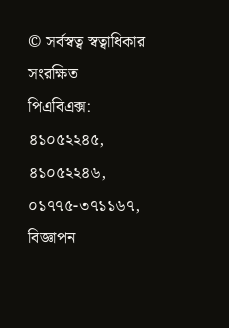© সর্বস্বত্ব স্বত্বাধিকার সংরক্ষিত
পিএবিএক্স: ৪১০৫২২৪৫, ৪১০৫২২৪৬, ০১৭৭৫-৩৭১১৬৭, বিজ্ঞাপন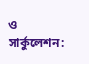ও সার্কুলেশন: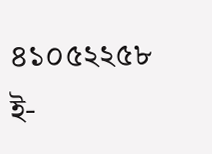৪১০৫২২৫৮
ই-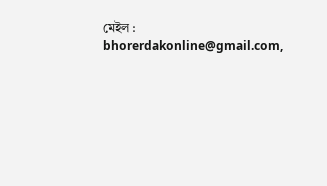মেইল : bhorerdakonline@gmail.com,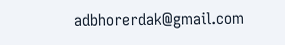adbhorerdak@gmail.com